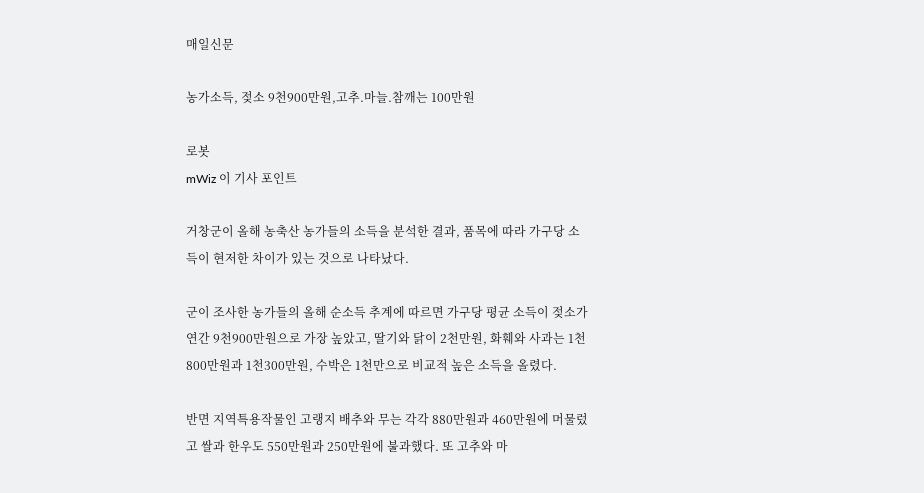매일신문

농가소득, 젖소 9천900만원,고추.마늘.참깨는 100만원

로봇
mWiz 이 기사 포인트

거창군이 올해 농축산 농가들의 소득을 분석한 결과, 품목에 따라 가구당 소득이 현저한 차이가 있는 것으로 나타났다.

군이 조사한 농가들의 올해 순소득 추계에 따르면 가구당 평균 소득이 젖소가 연간 9천900만원으로 가장 높았고, 딸기와 닭이 2천만원, 화훼와 사과는 1천800만원과 1천300만원, 수박은 1천만으로 비교적 높은 소득을 올렸다.

반면 지역특용작물인 고랭지 배추와 무는 각각 880만원과 460만원에 머물렀고 쌀과 한우도 550만원과 250만원에 불과했다. 또 고추와 마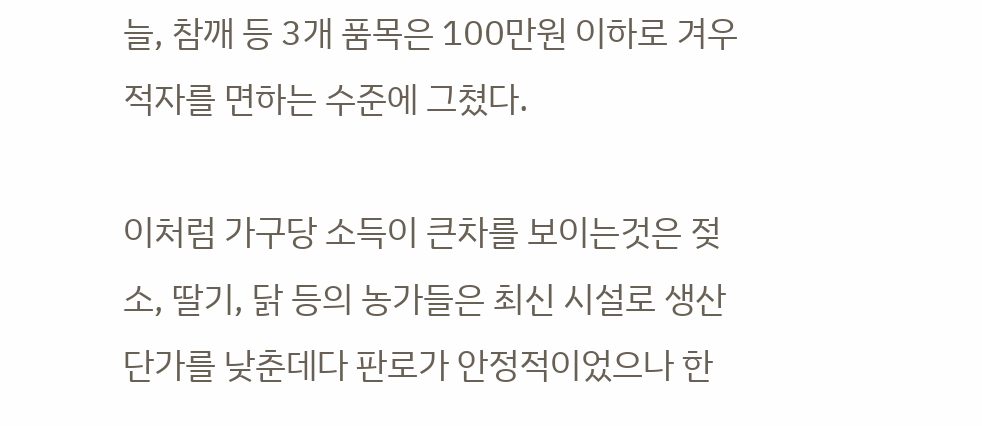늘, 참깨 등 3개 품목은 100만원 이하로 겨우 적자를 면하는 수준에 그쳤다.

이처럼 가구당 소득이 큰차를 보이는것은 젖소, 딸기, 닭 등의 농가들은 최신 시설로 생산단가를 낮춘데다 판로가 안정적이었으나 한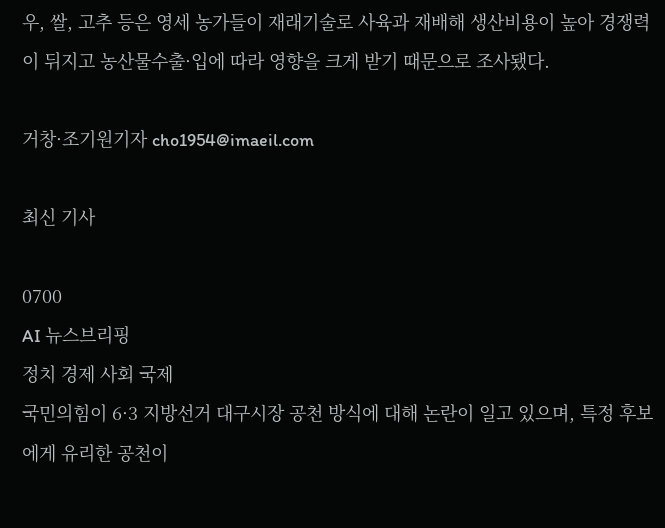우, 쌀, 고추 등은 영세 농가들이 재래기술로 사육과 재배해 생산비용이 높아 경쟁력이 뒤지고 농산물수출·입에 따라 영향을 크게 받기 때문으로 조사됐다.

거창·조기원기자 cho1954@imaeil.com

최신 기사

0700
AI 뉴스브리핑
정치 경제 사회 국제
국민의힘이 6·3 지방선거 대구시장 공천 방식에 대해 논란이 일고 있으며, 특정 후보에게 유리한 공천이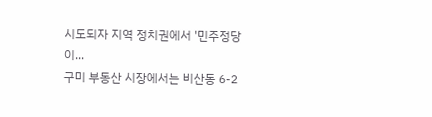시도되자 지역 정치권에서 '민주정당이...
구미 부동산 시장에서는 비산동 6-2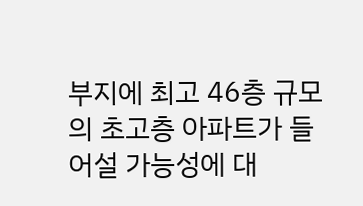부지에 최고 46층 규모의 초고층 아파트가 들어설 가능성에 대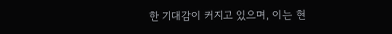한 기대감이 커지고 있으며, 이는 현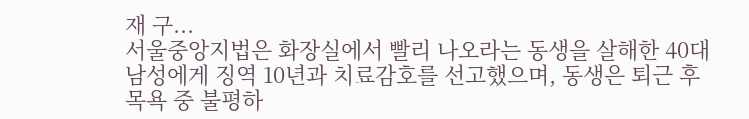재 구...
서울중앙지법은 화장실에서 빨리 나오라는 동생을 살해한 40대 남성에게 징역 10년과 치료감호를 선고했으며, 동생은 퇴근 후 목욕 중 불평하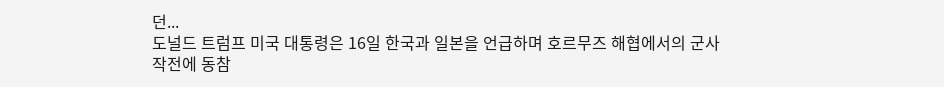던...
도널드 트럼프 미국 대통령은 16일 한국과 일본을 언급하며 호르무즈 해협에서의 군사 작전에 동참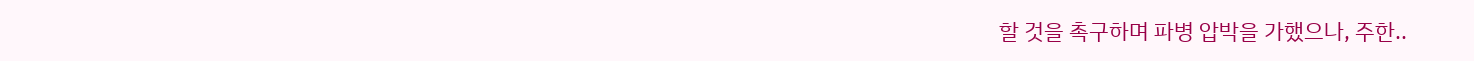할 것을 촉구하며 파병 압박을 가했으나, 주한..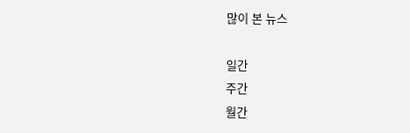많이 본 뉴스

일간
주간
월간